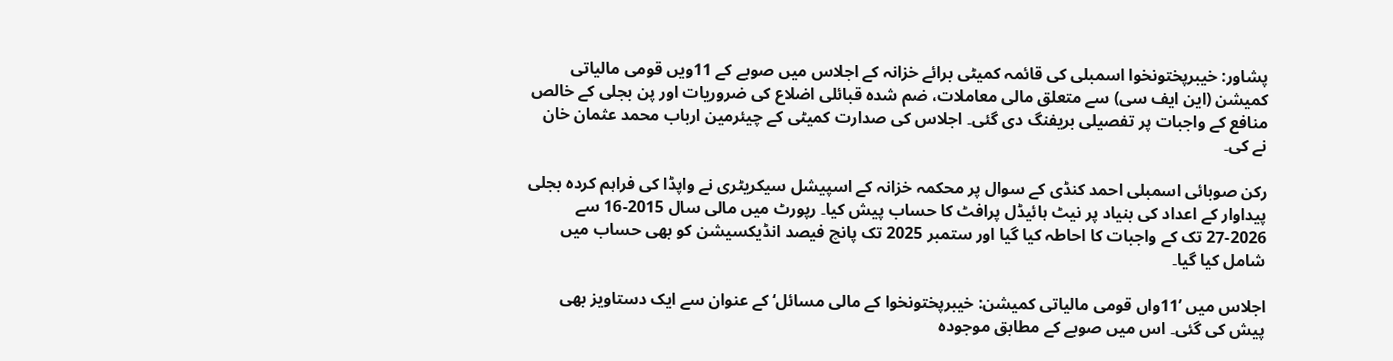پشاور: خیبرپختونخوا اسمبلی کی قائمہ کمیٹی برائے خزانہ کے اجلاس میں صوبے کے 11ویں قومی مالیاتی کمیشن (این ایف سی) سے متعلق مالی معاملات، ضم شدہ قبائلی اضلاع کی ضروریات اور پن بجلی کے خالص منافع کے واجبات پر تفصیلی بریفنگ دی گئی۔ اجلاس کی صدارت کمیٹی کے چیئرمین ارباب محمد عثمان خان نے کی۔

رکن صوبائی اسمبلی احمد کنڈی کے سوال پر محکمہ خزانہ کے اسپیشل سیکریٹری نے واپڈا کی فراہم کردہ بجلی پیداوار کے اعداد کی بنیاد پر نیٹ ہائیڈل پرافٹ کا حساب پیش کیا۔ رپورٹ میں مالی سال 2015-16 سے 2026-27 تک کے واجبات کا احاطہ کیا گیا اور ستمبر 2025 تک پانچ فیصد انڈیکسیشن کو بھی حساب میں شامل کیا گیا۔

اجلاس میں ’11واں قومی مالیاتی کمیشن: خیبرپختونخوا کے مالی مسائل‘ کے عنوان سے ایک دستاویز بھی پیش کی گئی۔ اس میں صوبے کے مطابق موجودہ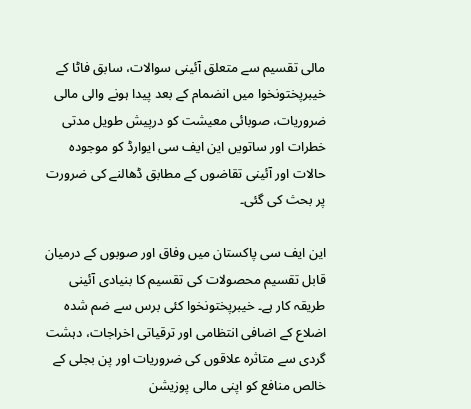مالی تقسیم سے متعلق آئینی سوالات، سابق فاٹا کے خیبرپختونخوا میں انضمام کے بعد پیدا ہونے والی مالی ضروریات، صوبائی معیشت کو درپیش طویل مدتی خطرات اور ساتویں این ایف سی ایوارڈ کو موجودہ حالات اور آئینی تقاضوں کے مطابق ڈھالنے کی ضرورت پر بحث کی گئی۔

این ایف سی پاکستان میں وفاق اور صوبوں کے درمیان قابل تقسیم محصولات کی تقسیم کا بنیادی آئینی طریقہ کار ہے۔ خیبرپختونخوا کئی برس سے ضم شدہ اضلاع کے اضافی انتظامی اور ترقیاتی اخراجات، دہشت گردی سے متاثرہ علاقوں کی ضروریات اور پن بجلی کے خالص منافع کو اپنی مالی پوزیشن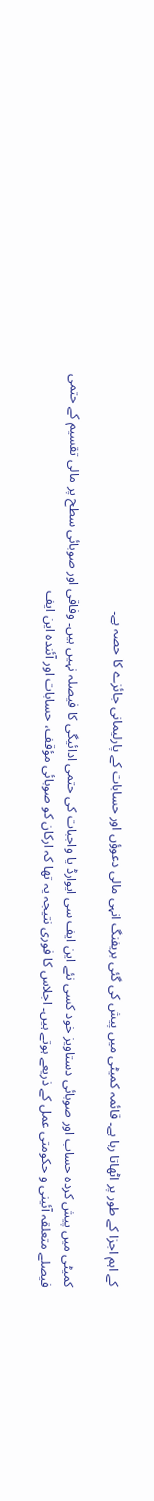کے اہم اجزا کے طور پر اٹھاتا رہا ہے۔ قائمہ کمیٹی میں پیش کی گئی بریفنگ انہی مالی دعوؤں اور حسابات کے پارلیمانی جائزے کا حصہ ہے۔

کمیٹی میں پیش کردہ حساب اور صوبائی دستاویز خود کسی نئے این ایف سی ایوارڈ یا واجبات کی حتمی ادائیگی کا فیصلہ نہیں ہیں۔ وفاقی اور صوبائی سطح پر مالی تقسیم کے حتمی فیصلے متعلقہ آئینی و حکومتی عمل کے ذریعے ہوتے ہیں۔ اجلاس کا فوری نتیجہ یہ تھا کہ ارکان کو صوبائی مؤقف، حسابات اور آئندہ این ایف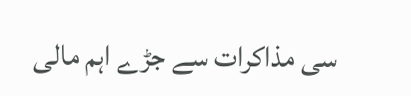سی مذاکرات سے جڑے اہم مالی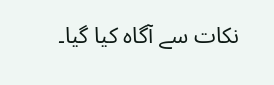نکات سے آگاہ کیا گیا۔